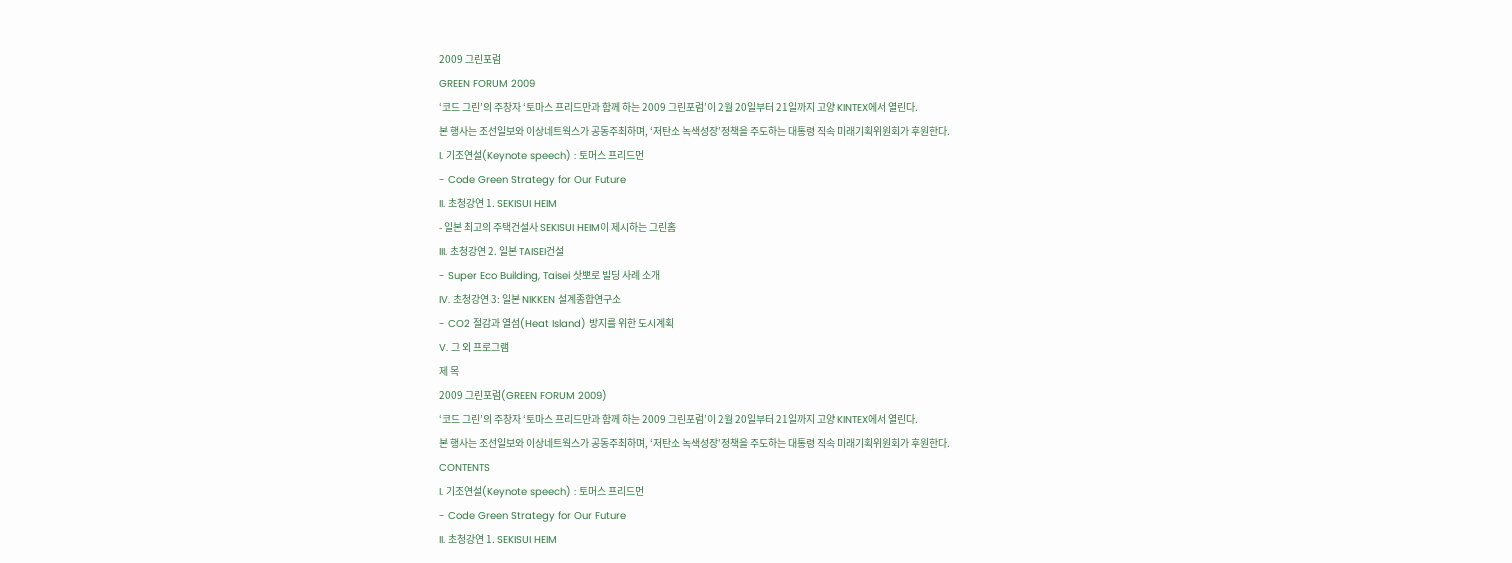2009 그린포럼
GREEN FORUM 2009
‘코드 그린’의 주창자 ‘토마스 프리드만과 함께 하는 2009 그린포럼’이 2월 20일부터 21일까지 고양 KINTEX에서 열린다.
본 행사는 조선일보와 이상네트웍스가 공동주최하며, ‘저탄소 녹색성장’정책을 주도하는 대통령 직속 미래기획위원회가 후원한다.
I. 기조연설(Keynote speech) : 토머스 프리드먼
- Code Green Strategy for Our Future
II. 초청강연 1. SEKISUI HEIM
- 일본 최고의 주택건설사 SEKISUI HEIM이 제시하는 그린홈
III. 초청강연 2. 일본 TAISEI건설
- Super Eco Building, Taisei 삿뽀로 빌딩 사례 소개
IV. 초청강연 3: 일본 NIKKEN 설계종합연구소
- CO2 절감과 열섬(Heat Island) 방지를 위한 도시계획
V. 그 외 프로그램
제 목
2009 그린포럼(GREEN FORUM 2009)
‘코드 그린’의 주창자 ‘토마스 프리드만과 함께 하는 2009 그린포럼’이 2월 20일부터 21일까지 고양 KINTEX에서 열린다.
본 행사는 조선일보와 이상네트웍스가 공동주최하며, ‘저탄소 녹색성장’정책을 주도하는 대통령 직속 미래기획위원회가 후원한다.
CONTENTS
I. 기조연설(Keynote speech) : 토머스 프리드먼
- Code Green Strategy for Our Future
II. 초청강연 1. SEKISUI HEIM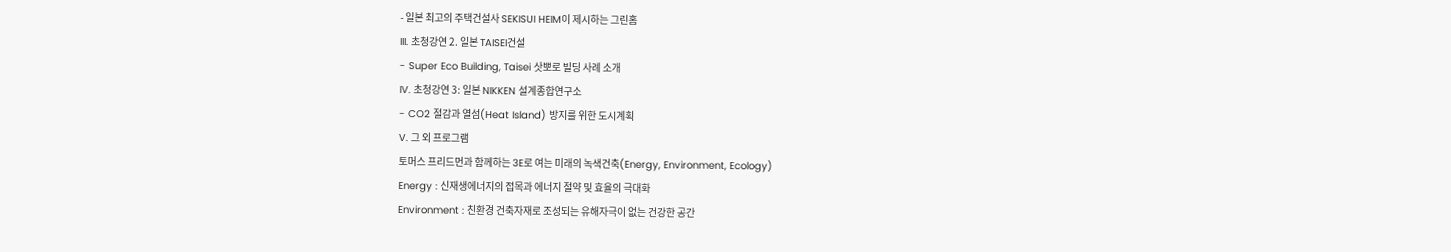- 일본 최고의 주택건설사 SEKISUI HEIM이 제시하는 그린홈
III. 초청강연 2. 일본 TAISEI건설
- Super Eco Building, Taisei 삿뽀로 빌딩 사례 소개
IV. 초청강연 3: 일본 NIKKEN 설계종합연구소
- CO2 절감과 열섬(Heat Island) 방지를 위한 도시계획
V. 그 외 프로그램
토머스 프리드먼과 함께하는 3E로 여는 미래의 녹색건축(Energy, Environment, Ecology)
Energy : 신재생에너지의 접목과 에너지 절약 및 효율의 극대화
Environment : 친환경 건축자재로 조성되는 유해자극이 없는 건강한 공간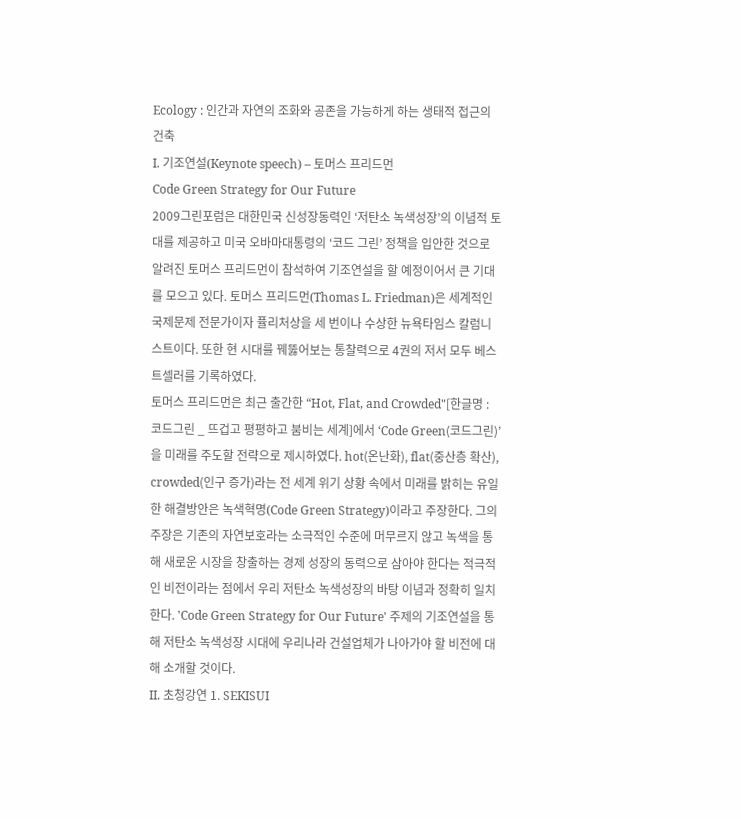Ecology : 인간과 자연의 조화와 공존을 가능하게 하는 생태적 접근의 건축
I. 기조연설(Keynote speech) – 토머스 프리드먼
Code Green Strategy for Our Future
2009그린포럼은 대한민국 신성장동력인 ‘저탄소 녹색성장’의 이념적 토대를 제공하고 미국 오바마대통령의 ‘코드 그린’ 정책을 입안한 것으로 알려진 토머스 프리드먼이 참석하여 기조연설을 할 예정이어서 큰 기대를 모으고 있다. 토머스 프리드먼(Thomas L. Friedman)은 세계적인 국제문제 전문가이자 퓰리처상을 세 번이나 수상한 뉴욕타임스 칼럼니스트이다. 또한 현 시대를 꿰뚫어보는 통찰력으로 4권의 저서 모두 베스트셀러를 기록하였다.
토머스 프리드먼은 최근 출간한 “Hot, Flat, and Crowded"[한글명 : 코드그린 _ 뜨겁고 평평하고 붐비는 세계]에서 ‘Code Green(코드그린)’을 미래를 주도할 전략으로 제시하였다. hot(온난화), flat(중산층 확산), crowded(인구 증가)라는 전 세계 위기 상황 속에서 미래를 밝히는 유일한 해결방안은 녹색혁명(Code Green Strategy)이라고 주장한다. 그의 주장은 기존의 자연보호라는 소극적인 수준에 머무르지 않고 녹색을 통해 새로운 시장을 창출하는 경제 성장의 동력으로 삼아야 한다는 적극적인 비전이라는 점에서 우리 저탄소 녹색성장의 바탕 이념과 정확히 일치한다. 'Code Green Strategy for Our Future' 주제의 기조연설을 통해 저탄소 녹색성장 시대에 우리나라 건설업체가 나아가야 할 비전에 대해 소개할 것이다.
II. 초청강연 1. SEKISUI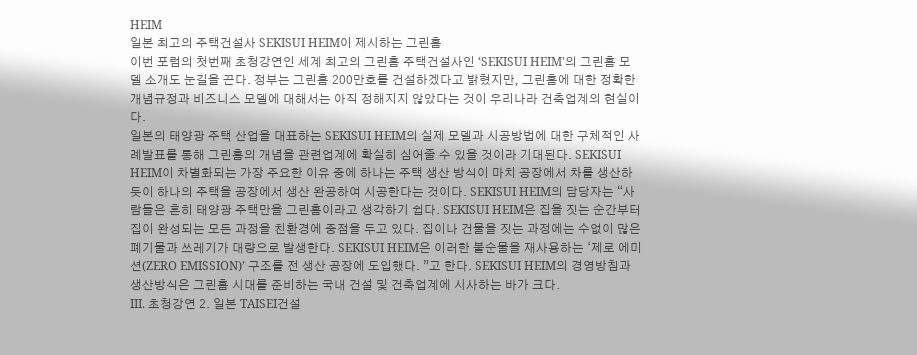HEIM
일본 최고의 주택건설사 SEKISUI HEIM이 제시하는 그린홈
이번 포럼의 첫번째 초청강연인 세계 최고의 그린홈 주택건설사인 ‘SEKISUI HEIM'의 그린홈 모델 소개도 눈길을 끈다. 정부는 그린홈 200만호를 건설하겠다고 밝혔지만, 그린홈에 대한 정확한 개념규정과 비즈니스 모델에 대해서는 아직 정해지지 않았다는 것이 우리나라 건축업계의 현실이다.
일본의 태양광 주택 산업을 대표하는 SEKISUI HEIM의 실제 모델과 시공방법에 대한 구체적인 사례발표를 통해 그린홈의 개념을 관련업계에 확실히 심어줄 수 있을 것이라 기대된다. SEKISUI HEIM이 차별화되는 가장 주요한 이유 중에 하나는 주택 생산 방식이 마치 공장에서 차를 생산하듯이 하나의 주택을 공장에서 생산 완공하여 시공한다는 것이다. SEKISUI HEIM의 담당자는 “사람들은 흔히 태양광 주택만을 그린홈이라고 생각하기 쉽다. SEKISUI HEIM은 집을 짓는 순간부터 집이 완성되는 모든 과정을 친환경에 중점을 두고 있다. 집이나 건물을 짓는 과정에는 수없이 많은 폐기물과 쓰레기가 대량으로 발생한다. SEKISUI HEIM은 이러한 불순물을 재사용하는 ‘제로 에미션(ZERO EMISSION)’ 구조를 전 생산 공장에 도입했다. ”고 한다. SEKISUI HEIM의 경영방침과 생산방식은 그린홈 시대를 준비하는 국내 건설 및 건축업계에 시사하는 바가 크다.
III. 초청강연 2. 일본 TAISEI건설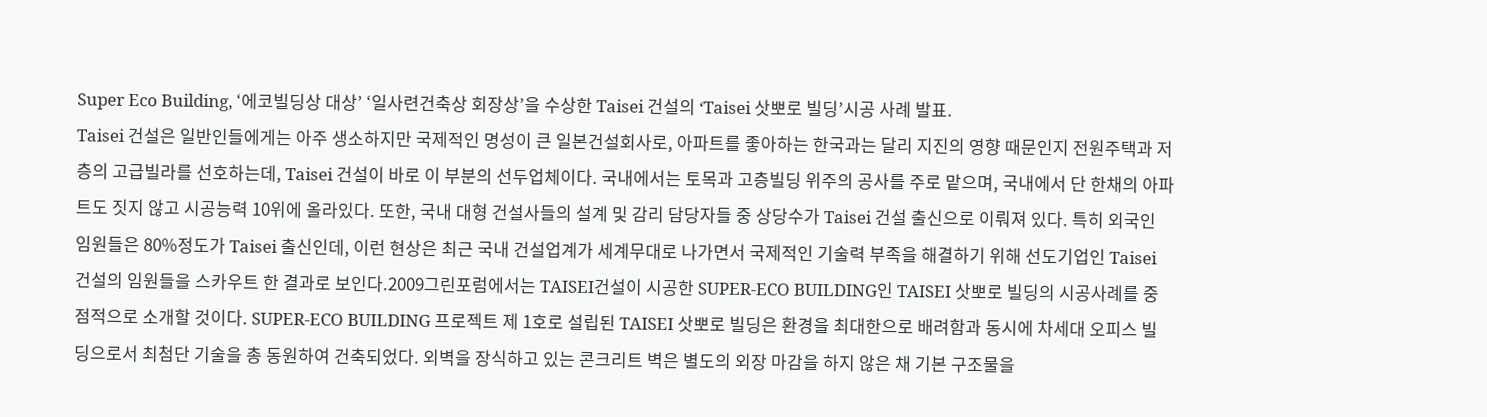Super Eco Building, ‘에코빌딩상 대상’ ‘일사련건축상 회장상’을 수상한 Taisei 건설의 ‘Taisei 삿뽀로 빌딩’시공 사례 발표.
Taisei 건설은 일반인들에게는 아주 생소하지만 국제적인 명성이 큰 일본건설회사로, 아파트를 좋아하는 한국과는 달리 지진의 영향 때문인지 전원주택과 저층의 고급빌라를 선호하는데, Taisei 건설이 바로 이 부분의 선두업체이다. 국내에서는 토목과 고층빌딩 위주의 공사를 주로 맡으며, 국내에서 단 한채의 아파트도 짓지 않고 시공능력 10위에 올라있다. 또한, 국내 대형 건설사들의 설계 및 감리 담당자들 중 상당수가 Taisei 건설 출신으로 이뤄져 있다. 특히 외국인 임원들은 80%정도가 Taisei 출신인데, 이런 현상은 최근 국내 건설업계가 세계무대로 나가면서 국제적인 기술력 부족을 해결하기 위해 선도기업인 Taisei 건설의 임원들을 스카우트 한 결과로 보인다.2009그린포럼에서는 TAISEI건설이 시공한 SUPER-ECO BUILDING인 TAISEI 삿뽀로 빌딩의 시공사례를 중점적으로 소개할 것이다. SUPER-ECO BUILDING 프로젝트 제 1호로 설립된 TAISEI 삿뽀로 빌딩은 환경을 최대한으로 배려함과 동시에 차세대 오피스 빌딩으로서 최첨단 기술을 총 동원하여 건축되었다. 외벽을 장식하고 있는 콘크리트 벽은 별도의 외장 마감을 하지 않은 채 기본 구조물을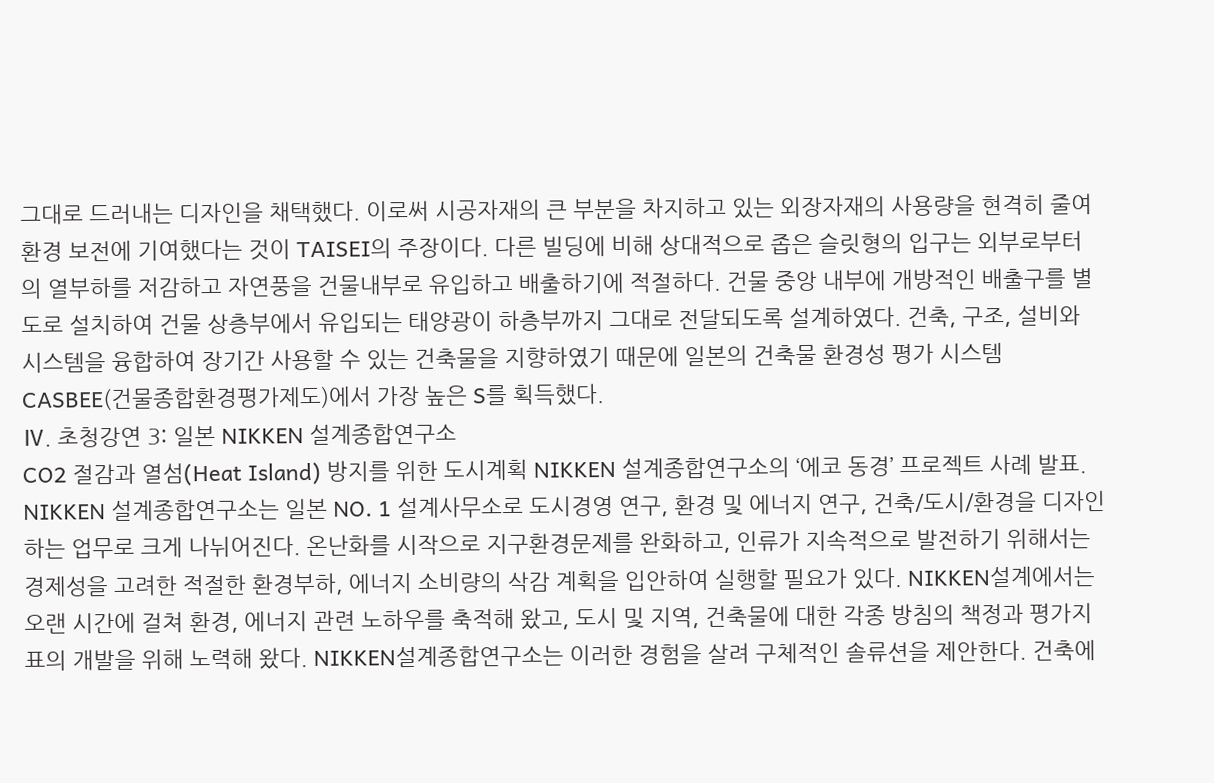그대로 드러내는 디자인을 채택했다. 이로써 시공자재의 큰 부분을 차지하고 있는 외장자재의 사용량을 현격히 줄여 환경 보전에 기여했다는 것이 TAISEI의 주장이다. 다른 빌딩에 비해 상대적으로 좁은 슬릿형의 입구는 외부로부터의 열부하를 저감하고 자연풍을 건물내부로 유입하고 배출하기에 적절하다. 건물 중앙 내부에 개방적인 배출구를 별도로 설치하여 건물 상층부에서 유입되는 태양광이 하층부까지 그대로 전달되도록 설계하였다. 건축, 구조, 설비와 시스템을 융합하여 장기간 사용할 수 있는 건축물을 지향하였기 때문에 일본의 건축물 환경성 평가 시스템 CASBEE(건물종합환경평가제도)에서 가장 높은 S를 획득했다.
Ⅳ. 초청강연 3: 일본 NIKKEN 설계종합연구소
CO2 절감과 열섬(Heat Island) 방지를 위한 도시계획 NIKKEN 설계종합연구소의 ‘에코 동경’ 프로젝트 사례 발표.
NIKKEN 설계종합연구소는 일본 NO. 1 설계사무소로 도시경영 연구, 환경 및 에너지 연구, 건축/도시/환경을 디자인 하는 업무로 크게 나뉘어진다. 온난화를 시작으로 지구환경문제를 완화하고, 인류가 지속적으로 발전하기 위해서는 경제성을 고려한 적절한 환경부하, 에너지 소비량의 삭감 계획을 입안하여 실행할 필요가 있다. NIKKEN설계에서는 오랜 시간에 걸쳐 환경, 에너지 관련 노하우를 축적해 왔고, 도시 및 지역, 건축물에 대한 각종 방침의 책정과 평가지표의 개발을 위해 노력해 왔다. NIKKEN설계종합연구소는 이러한 경험을 살려 구체적인 솔류션을 제안한다. 건축에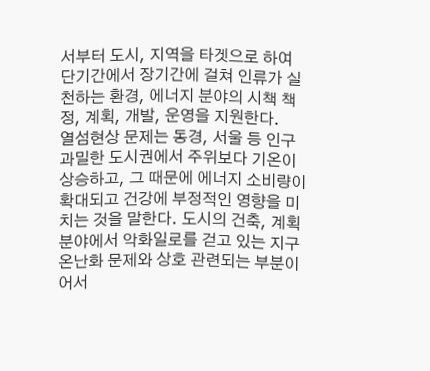서부터 도시, 지역을 타겟으로 하여 단기간에서 장기간에 걸쳐 인류가 실천하는 환경, 에너지 분야의 시책 책정, 계획, 개발, 운영을 지원한다.
열섬현상 문제는 동경, 서울 등 인구 과밀한 도시권에서 주위보다 기온이 상승하고, 그 때문에 에너지 소비량이 확대되고 건강에 부정적인 영향을 미치는 것을 말한다. 도시의 건축, 계획분야에서 악화일로를 걷고 있는 지구온난화 문제와 상호 관련되는 부분이어서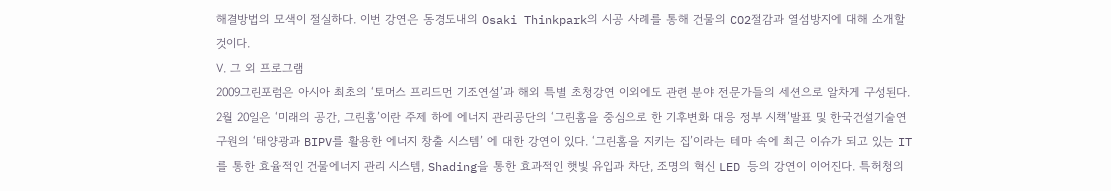해결방법의 모색이 절실하다. 이번 강연은 동경도내의 Osaki Thinkpark의 시공 사례를 통해 건물의 CO2절감과 열섬방지에 대해 소개할 것이다.
Ⅴ. 그 외 프로그램
2009그린포럼은 아시아 최초의 ‘토머스 프리드먼 기조연설’과 해외 특별 초청강연 이외에도 관련 분야 전문가들의 세션으로 알차게 구성된다. 2월 20일은 ‘미래의 공간, 그린홈’이란 주제 하에 에너지 관리공단의 ‘그린홈을 중심으로 한 기후변화 대응 정부 시책’발표 및 한국건설기술연구원의 ‘태양광과 BIPV를 활용한 에너지 창출 시스템’ 에 대한 강연이 있다. ‘그린홈을 지키는 집’이라는 테마 속에 최근 이슈가 되고 있는 IT를 통한 효율적인 건물에너지 관리 시스템, Shading을 통한 효과적인 햇빛 유입과 차단, 조명의 혁신 LED 등의 강연이 이어진다. 특허청의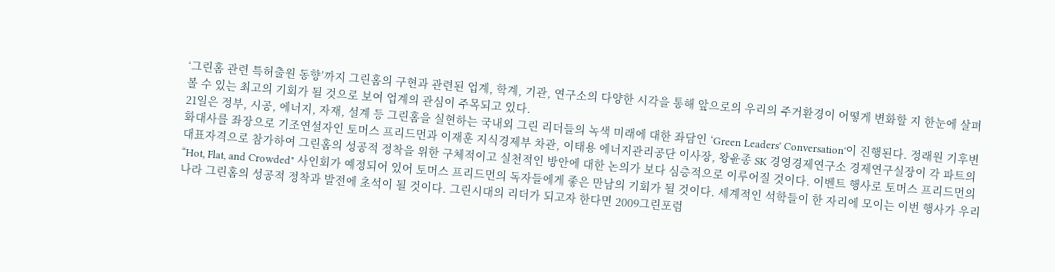‘그린홈 관련 특허출원 동향’까지 그린홈의 구현과 관련된 업계, 학계, 기관, 연구소의 다양한 시각을 통해 앞으로의 우리의 주거환경이 어떻게 변화할 지 한눈에 살펴볼 수 있는 최고의 기회가 될 것으로 보여 업계의 관심이 주목되고 있다.
21일은 정부, 시공, 에너지, 자재, 설계 등 그린홈을 실현하는 국내외 그린 리더들의 녹색 미래에 대한 좌담인 ‘Green Leaders' Conversation'이 진행된다. 정래원 기후변화대사를 좌장으로 기조연설자인 토머스 프리드먼과 이재훈 지식경제부 차관, 이태용 에너지관리공단 이사장, 왕윤종 SK 경영경제연구소 경제연구실장이 각 파트의 대표자격으로 참가하여 그린홈의 성공적 정착을 위한 구체적이고 실천적인 방안에 대한 논의가 보다 심층적으로 이루어질 것이다. 이벤트 행사로 토머스 프리드먼의 “Hot, Flat, and Crowded" 사인회가 예정되어 있어 토머스 프리드먼의 독자들에게 좋은 만남의 기회가 될 것이다. 세계적인 석학들이 한 자리에 모이는 이번 행사가 우리나라 그린홈의 성공적 정착과 발전에 초석이 될 것이다. 그린시대의 리더가 되고자 한다면 2009그린포럼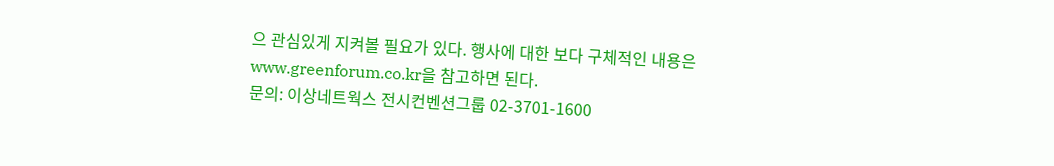으 관심있게 지켜볼 필요가 있다. 행사에 대한 보다 구체적인 내용은 www.greenforum.co.kr을 참고하면 된다.
문의: 이상네트웍스 전시컨벤션그룹 02-3701-1600